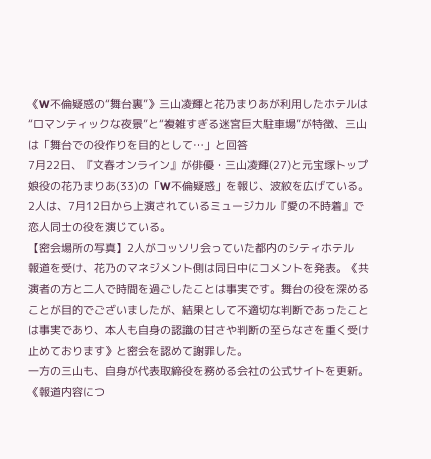《W不倫疑惑の“舞台裏”》三山凌輝と花乃まりあが利用したホテルは“ロマンティックな夜景”と“複雑すぎる迷宮巨大駐車場”が特徴、三山は「舞台での役作りを目的として…」と回答
7月22日、『文春オンライン』が俳優・三山凌輝(27)と元宝塚トップ娘役の花乃まりあ(33)の「W不倫疑惑」を報じ、波紋を広げている。2人は、7月12日から上演されているミュージカル『愛の不時着』で恋人同士の役を演じている。
【密会場所の写真】2人がコッソリ会っていた都内のシティホテル
報道を受け、花乃のマネジメント側は同日中にコメントを発表。《共演者の方と二人で時間を過ごしたことは事実です。舞台の役を深めることが目的でございましたが、結果として不適切な判断であったことは事実であり、本人も自身の認識の甘さや判断の至らなさを重く受け止めております》と密会を認めて謝罪した。
一方の三山も、自身が代表取締役を務める会社の公式サイトを更新。《報道内容につ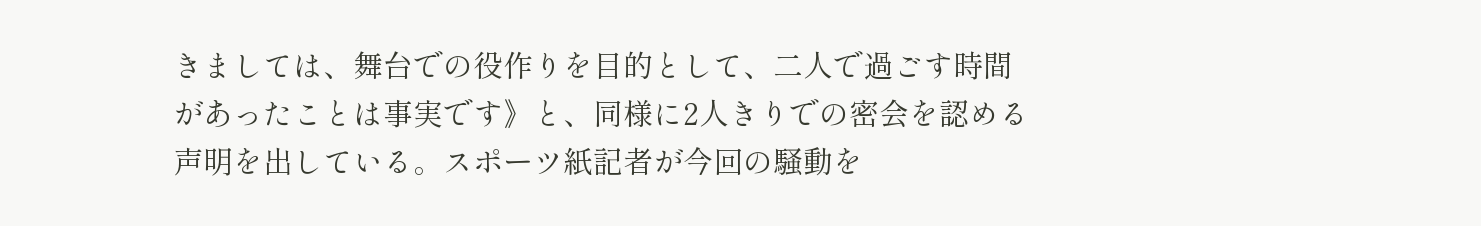きましては、舞台での役作りを目的として、二人で過ごす時間があったことは事実です》と、同様に2人きりでの密会を認める声明を出している。スポーツ紙記者が今回の騒動を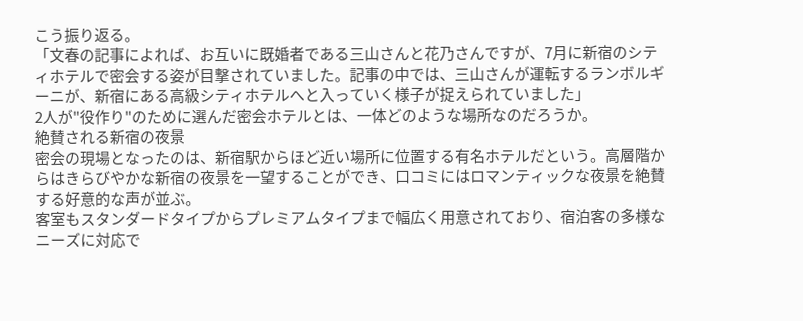こう振り返る。
「文春の記事によれば、お互いに既婚者である三山さんと花乃さんですが、7月に新宿のシティホテルで密会する姿が目撃されていました。記事の中では、三山さんが運転するランボルギーニが、新宿にある高級シティホテルへと入っていく様子が捉えられていました」
2人が"役作り"のために選んだ密会ホテルとは、一体どのような場所なのだろうか。
絶賛される新宿の夜景
密会の現場となったのは、新宿駅からほど近い場所に位置する有名ホテルだという。高層階からはきらびやかな新宿の夜景を一望することができ、口コミにはロマンティックな夜景を絶賛する好意的な声が並ぶ。
客室もスタンダードタイプからプレミアムタイプまで幅広く用意されており、宿泊客の多様なニーズに対応で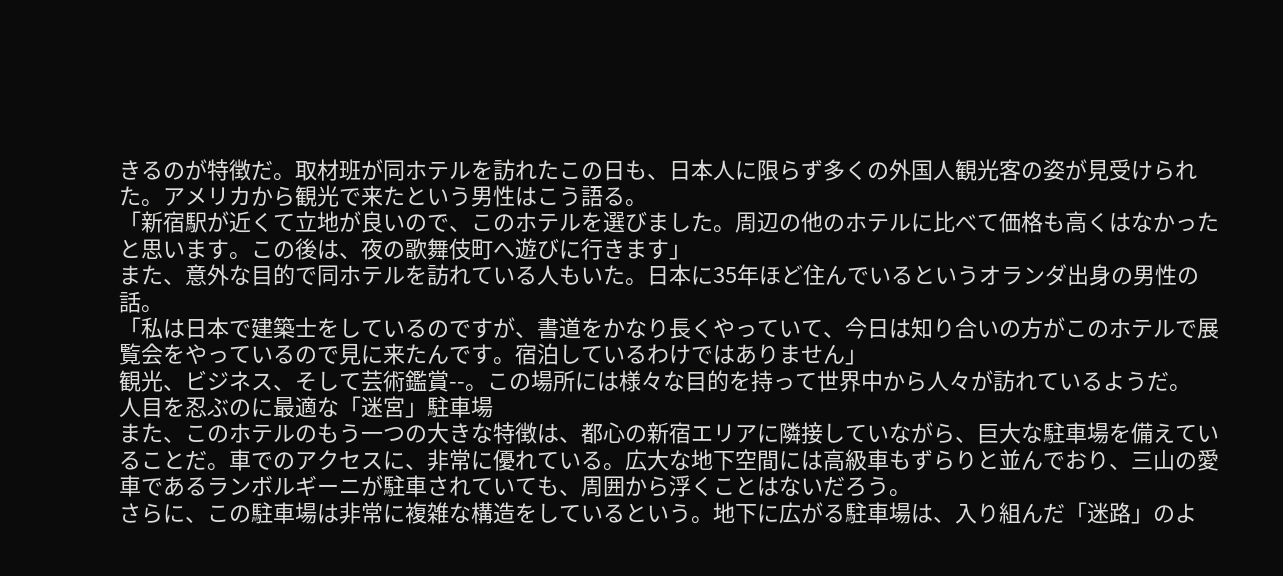きるのが特徴だ。取材班が同ホテルを訪れたこの日も、日本人に限らず多くの外国人観光客の姿が見受けられた。アメリカから観光で来たという男性はこう語る。
「新宿駅が近くて立地が良いので、このホテルを選びました。周辺の他のホテルに比べて価格も高くはなかったと思います。この後は、夜の歌舞伎町へ遊びに行きます」
また、意外な目的で同ホテルを訪れている人もいた。日本に35年ほど住んでいるというオランダ出身の男性の話。
「私は日本で建築士をしているのですが、書道をかなり長くやっていて、今日は知り合いの方がこのホテルで展覧会をやっているので見に来たんです。宿泊しているわけではありません」
観光、ビジネス、そして芸術鑑賞--。この場所には様々な目的を持って世界中から人々が訪れているようだ。
人目を忍ぶのに最適な「迷宮」駐車場
また、このホテルのもう一つの大きな特徴は、都心の新宿エリアに隣接していながら、巨大な駐車場を備えていることだ。車でのアクセスに、非常に優れている。広大な地下空間には高級車もずらりと並んでおり、三山の愛車であるランボルギーニが駐車されていても、周囲から浮くことはないだろう。
さらに、この駐車場は非常に複雑な構造をしているという。地下に広がる駐車場は、入り組んだ「迷路」のよ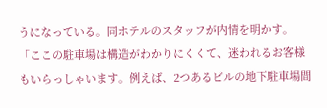うになっている。同ホテルのスタッフが内情を明かす。
「ここの駐車場は構造がわかりにくくて、迷われるお客様もいらっしゃいます。例えば、2つあるビルの地下駐車場間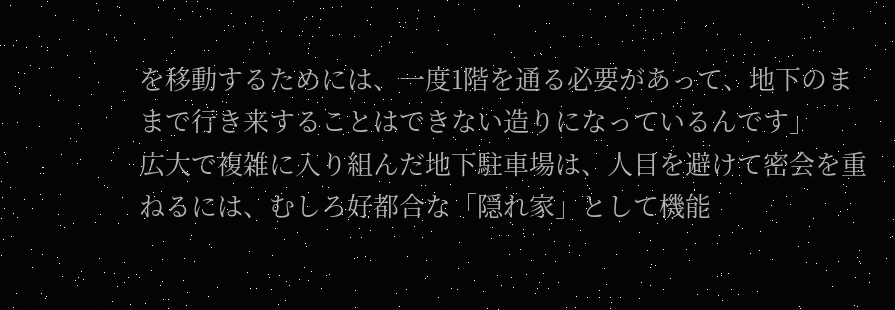を移動するためには、一度1階を通る必要があって、地下のままで行き来することはできない造りになっているんです」
広大で複雑に入り組んだ地下駐車場は、人目を避けて密会を重ねるには、むしろ好都合な「隠れ家」として機能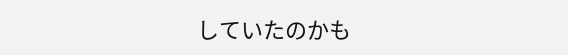していたのかも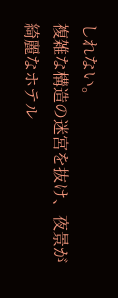しれない。
複雑な構造の迷宮を抜け、夜景が綺麗なホテル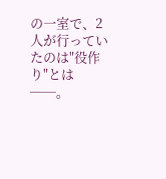の一室で、2人が行っていたのは"役作り"とは──。